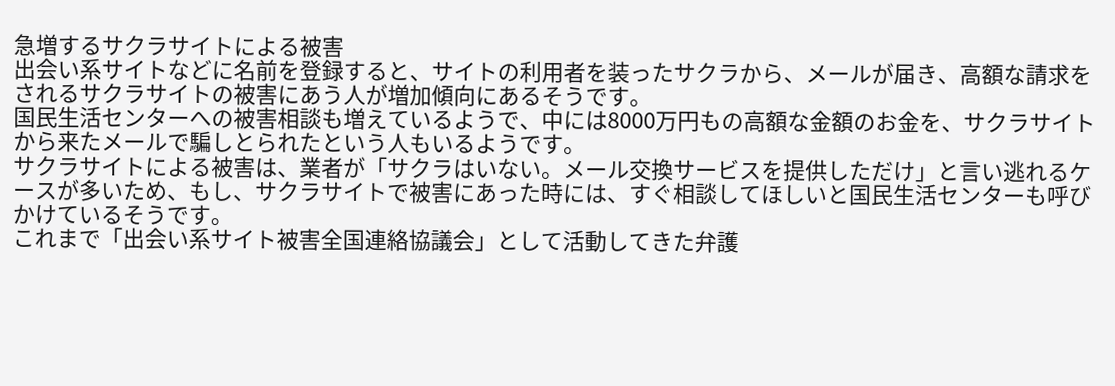急増するサクラサイトによる被害
出会い系サイトなどに名前を登録すると、サイトの利用者を装ったサクラから、メールが届き、高額な請求をされるサクラサイトの被害にあう人が増加傾向にあるそうです。
国民生活センターへの被害相談も増えているようで、中には8000万円もの高額な金額のお金を、サクラサイトから来たメールで騙しとられたという人もいるようです。
サクラサイトによる被害は、業者が「サクラはいない。メール交換サービスを提供しただけ」と言い逃れるケースが多いため、もし、サクラサイトで被害にあった時には、すぐ相談してほしいと国民生活センターも呼びかけているそうです。
これまで「出会い系サイト被害全国連絡協議会」として活動してきた弁護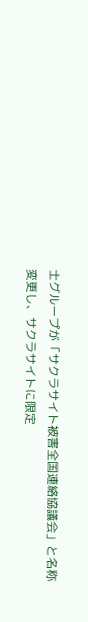士グループが「サクラサイト被害全国連絡協議会」と名称変更し、サクラサイトに限定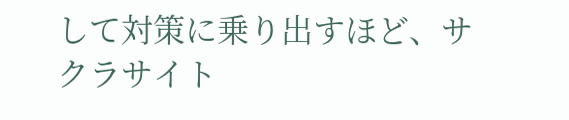して対策に乗り出すほど、サクラサイト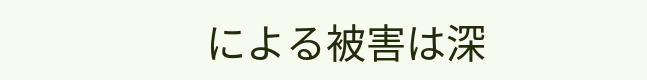による被害は深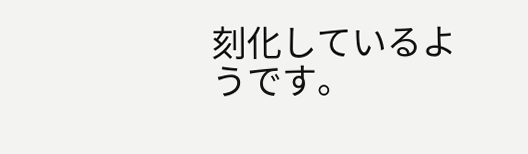刻化しているようです。